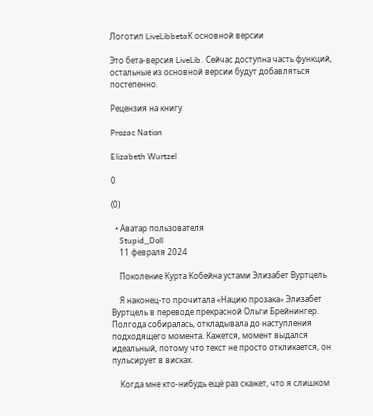Логотип LiveLibbetaК основной версии

Это бета-версия LiveLib. Сейчас доступна часть функций, остальные из основной версии будут добавляться постепенно.

Рецензия на книгу

Prozac Nation

Elizabeth Wurtzel

0

(0)

  • Аватар пользователя
    Stupid_Doll
    11 февраля 2024

    Поколение Курта Кобейна устами Элизабет Вуртцель

    Я наконец-то прочитала «Нацию прозака» Элизабет Вуртцель в переводе прекрасной Ольги Брейнингер. Полгода собиралась, откладывала до наступления подходящего момента. Кажется, момент выдался идеальный, потому что текст не просто откликается, он пульсирует в висках.

    Когда мне кто-нибудь ещё раз скажет, что я слишком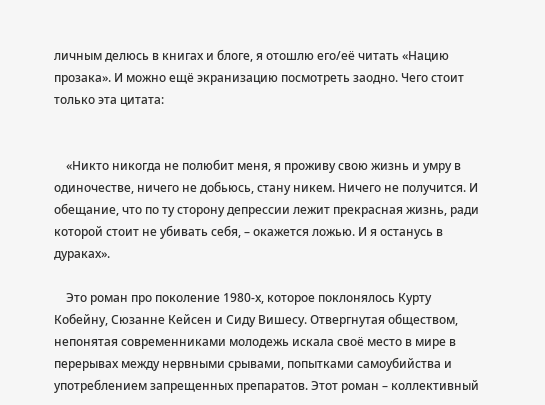личным делюсь в книгах и блоге, я отошлю его/её читать «Нацию прозака». И можно ещё экранизацию посмотреть заодно. Чего стоит только эта цитата:


    «Никто никогда не полюбит меня, я проживу свою жизнь и умру в одиночестве, ничего не добьюсь, стану никем. Ничего не получится. И обещание, что по ту сторону депрессии лежит прекрасная жизнь, ради которой стоит не убивать себя, – окажется ложью. И я останусь в дураках».

    Это роман про поколение 1980-х, которое поклонялось Курту Кобейну, Сюзанне Кейсен и Сиду Вишесу. Отвергнутая обществом, непонятая современниками молодежь искала своё место в мире в перерывах между нервными срывами, попытками самоубийства и употреблением запрещенных препаратов. Этот роман – коллективный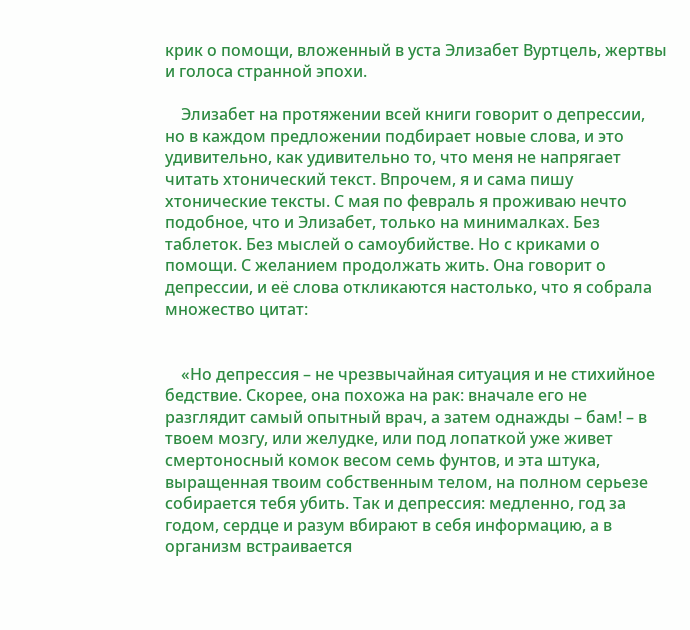крик о помощи, вложенный в уста Элизабет Вуртцель, жертвы и голоса странной эпохи.

    Элизабет на протяжении всей книги говорит о депрессии, но в каждом предложении подбирает новые слова, и это удивительно, как удивительно то, что меня не напрягает читать хтонический текст. Впрочем, я и сама пишу хтонические тексты. С мая по февраль я проживаю нечто подобное, что и Элизабет, только на минималках. Без таблеток. Без мыслей о самоубийстве. Но с криками о помощи. С желанием продолжать жить. Она говорит о депрессии, и её слова откликаются настолько, что я собрала множество цитат:


    «Но депрессия – не чрезвычайная ситуация и не стихийное бедствие. Скорее, она похожа на рак: вначале его не разглядит самый опытный врач, а затем однажды – бам! – в твоем мозгу, или желудке, или под лопаткой уже живет смертоносный комок весом семь фунтов, и эта штука, выращенная твоим собственным телом, на полном серьезе собирается тебя убить. Так и депрессия: медленно, год за годом, сердце и разум вбирают в себя информацию, а в организм встраивается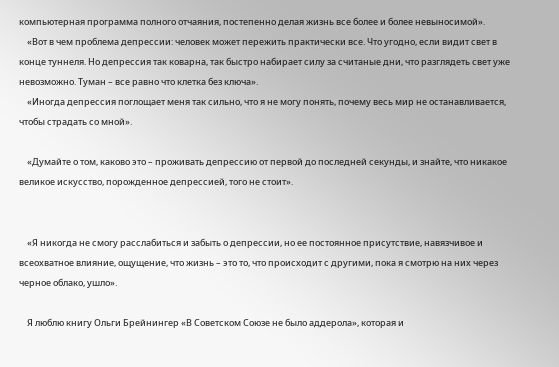компьютерная программа полного отчаяния, постепенно делая жизнь все более и более невыносимой».
    «Вот в чем проблема депрессии: человек может пережить практически все. Что угодно, если видит свет в конце туннеля. Но депрессия так коварна, так быстро набирает силу за считаные дни, что разглядеть свет уже невозможно. Туман – все равно что клетка без ключа».
    «Иногда депрессия поглощает меня так сильно, что я не могу понять, почему весь мир не останавливается, чтобы страдать со мной».

    «Думайте о том, каково это – проживать депрессию от первой до последней секунды, и знайте, что никакое великое искусство, порожденное депрессией, того не стоит».


    «Я никогда не смогу расслабиться и забыть о депрессии, но ее постоянное присутствие, навязчивое и всеохватное влияние, ощущение, что жизнь – это то, что происходит с другими, пока я смотрю на них через черное облако, ушло».

    Я люблю книгу Ольги Брейнингер «В Советском Союзе не было аддерола», которая и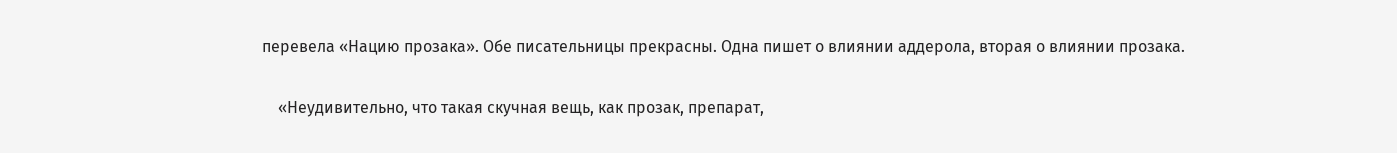перевела «Нацию прозака». Обе писательницы прекрасны. Одна пишет о влиянии аддерола, вторая о влиянии прозака.


    «Неудивительно, что такая скучная вещь, как прозак, препарат,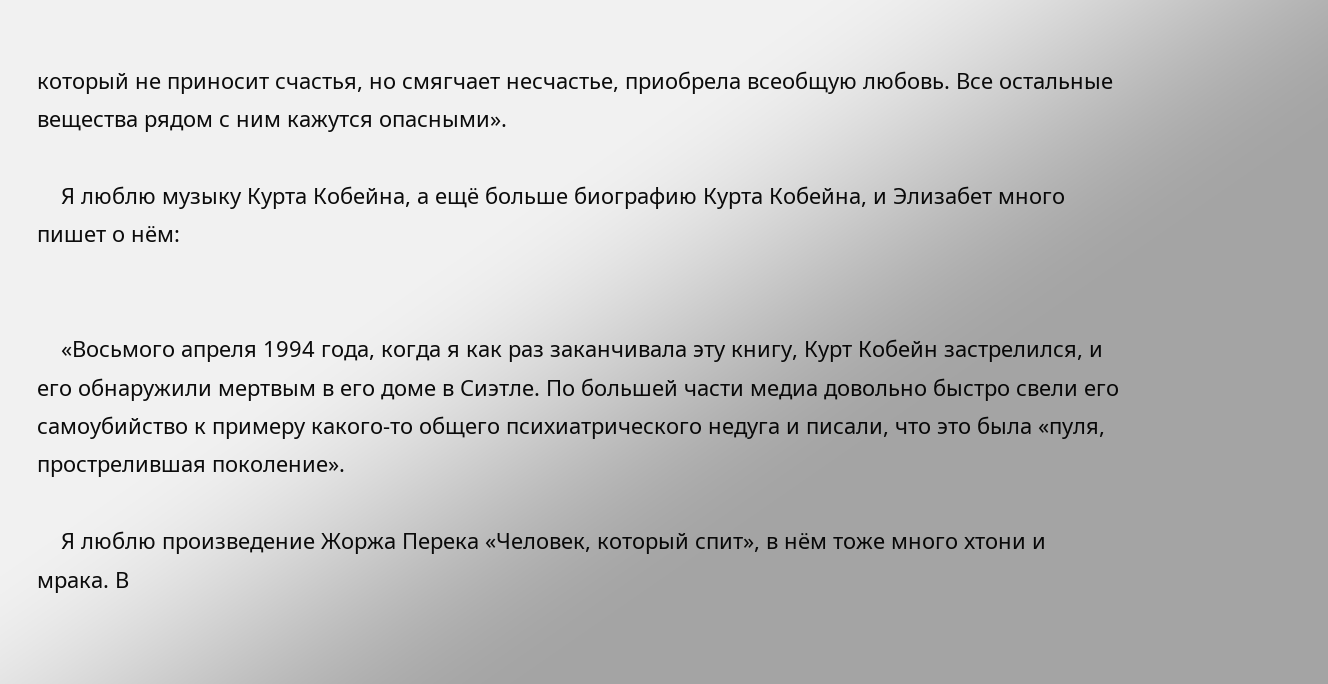который не приносит счастья, но смягчает несчастье, приобрела всеобщую любовь. Все остальные вещества рядом с ним кажутся опасными».

    Я люблю музыку Курта Кобейна, а ещё больше биографию Курта Кобейна, и Элизабет много пишет о нём:


    «Восьмого апреля 1994 года, когда я как раз заканчивала эту книгу, Курт Кобейн застрелился, и его обнаружили мертвым в его доме в Сиэтле. По большей части медиа довольно быстро свели его самоубийство к примеру какого-то общего психиатрического недуга и писали, что это была «пуля, прострелившая поколение».

    Я люблю произведение Жоржа Перека «Человек, который спит», в нём тоже много хтони и мрака. В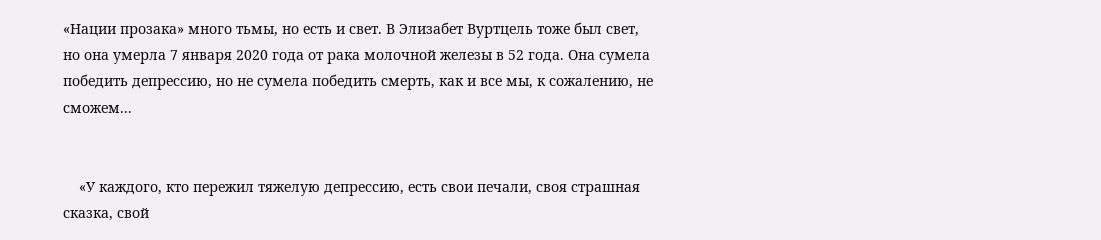«Нации прозака» много тьмы, но есть и свет. В Элизабет Вуртцель тоже был свет, но она умерла 7 января 2020 года от рака молочной железы в 52 года. Она сумела победить депрессию, но не сумела победить смерть, как и все мы, к сожалению, не сможем...


    «У каждого, кто пережил тяжелую депрессию, есть свои печали, своя страшная сказка, свой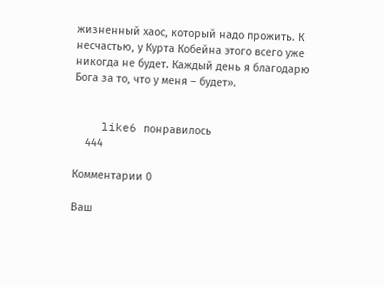жизненный хаос, который надо прожить. К несчастью, у Курта Кобейна этого всего уже никогда не будет. Каждый день я благодарю Бога за то, что у меня – будет».


    like6 понравилось
    444

Комментарии 0

Ваш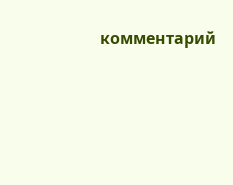комментарий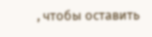, чтобы оставить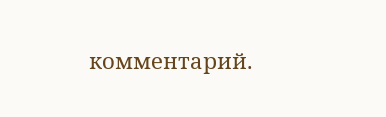комментарий.